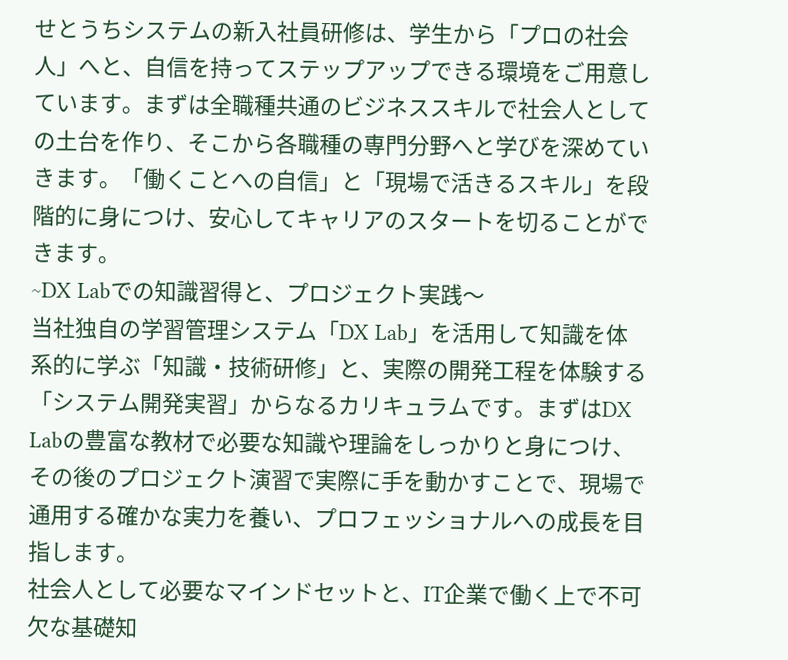せとうちシステムの新入社員研修は、学生から「プロの社会人」へと、自信を持ってステップアップできる環境をご用意しています。まずは全職種共通のビジネススキルで社会人としての土台を作り、そこから各職種の専門分野へと学びを深めていきます。「働くことへの自信」と「現場で活きるスキル」を段階的に身につけ、安心してキャリアのスタートを切ることができます。
~DX Labでの知識習得と、プロジェクト実践〜
当社独自の学習管理システム「DX Lab」を活用して知識を体系的に学ぶ「知識・技術研修」と、実際の開発工程を体験する「システム開発実習」からなるカリキュラムです。まずはDX Labの豊富な教材で必要な知識や理論をしっかりと身につけ、その後のプロジェクト演習で実際に手を動かすことで、現場で通用する確かな実力を養い、プロフェッショナルへの成長を目指します。
社会人として必要なマインドセットと、IT企業で働く上で不可欠な基礎知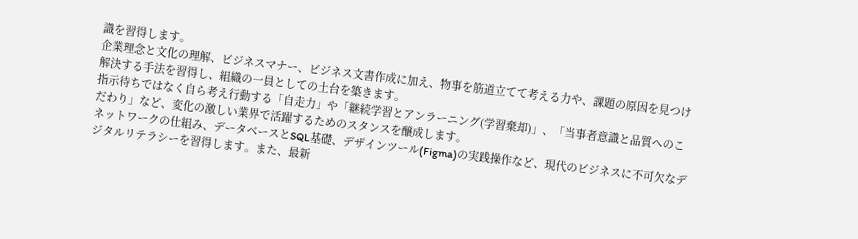識を習得します。
企業理念と文化の理解、ビジネスマナー、ビジネス文書作成に加え、物事を筋道立てて考える力や、課題の原因を見つけ解決する手法を習得し、組織の一員としての土台を築きます。
指示待ちではなく自ら考え行動する「自走力」や「継続学習とアンラーニング(学習棄却)」、「当事者意識と品質へのこだわり」など、変化の激しい業界で活躍するためのスタンスを醸成します。
ネットワークの仕組み、データベースとSQL基礎、デザインツール(Figma)の実践操作など、現代のビジネスに不可欠なデジタルリテラシーを習得します。また、最新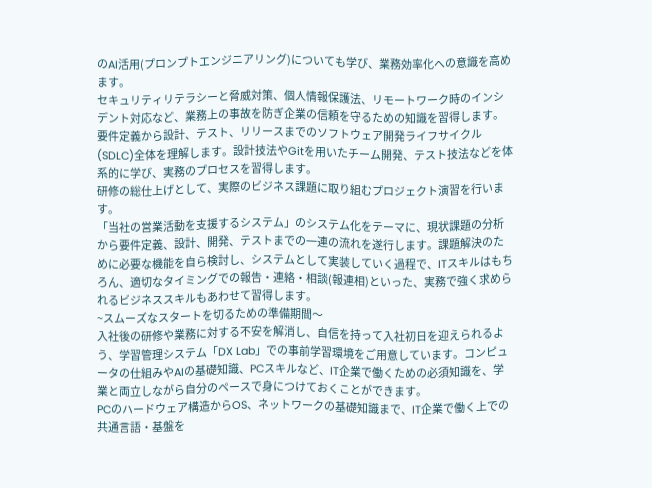のAI活用(プロンプトエンジニアリング)についても学び、業務効率化への意識を高めます。
セキュリティリテラシーと脅威対策、個人情報保護法、リモートワーク時のインシデント対応など、業務上の事故を防ぎ企業の信頼を守るための知識を習得します。
要件定義から設計、テスト、リリースまでのソフトウェア開発ライフサイクル(SDLC)全体を理解します。設計技法やGitを用いたチーム開発、テスト技法などを体系的に学び、実務のプロセスを習得します。
研修の総仕上げとして、実際のビジネス課題に取り組むプロジェクト演習を行います。
「当社の営業活動を支援するシステム」のシステム化をテーマに、現状課題の分析から要件定義、設計、開発、テストまでの一連の流れを遂行します。課題解決のために必要な機能を自ら検討し、システムとして実装していく過程で、ITスキルはもちろん、適切なタイミングでの報告・連絡・相談(報連相)といった、実務で強く求められるビジネススキルもあわせて習得します。
~スムーズなスタートを切るための準備期間〜
入社後の研修や業務に対する不安を解消し、自信を持って入社初日を迎えられるよう、学習管理システム「DX Lab」での事前学習環境をご用意しています。コンピュータの仕組みやAIの基礎知識、PCスキルなど、IT企業で働くための必須知識を、学業と両立しながら自分のペースで身につけておくことができます。
PCのハードウェア構造からOS、ネットワークの基礎知識まで、IT企業で働く上での共通言語・基盤を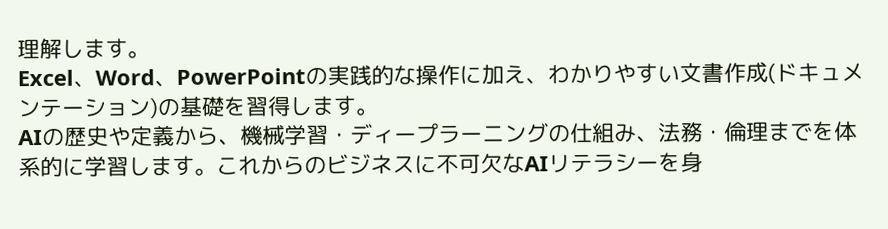理解します。
Excel、Word、PowerPointの実践的な操作に加え、わかりやすい文書作成(ドキュメンテーション)の基礎を習得します。
AIの歴史や定義から、機械学習・ディープラーニングの仕組み、法務・倫理までを体系的に学習します。これからのビジネスに不可欠なAIリテラシーを身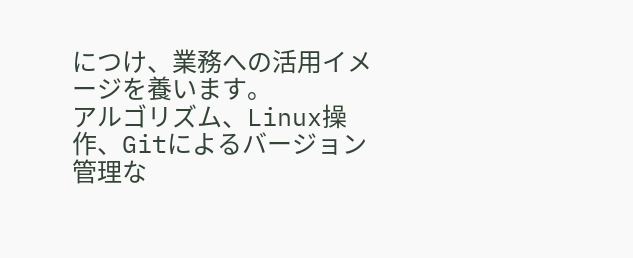につけ、業務への活用イメージを養います。
アルゴリズム、Linux操作、Gitによるバージョン管理な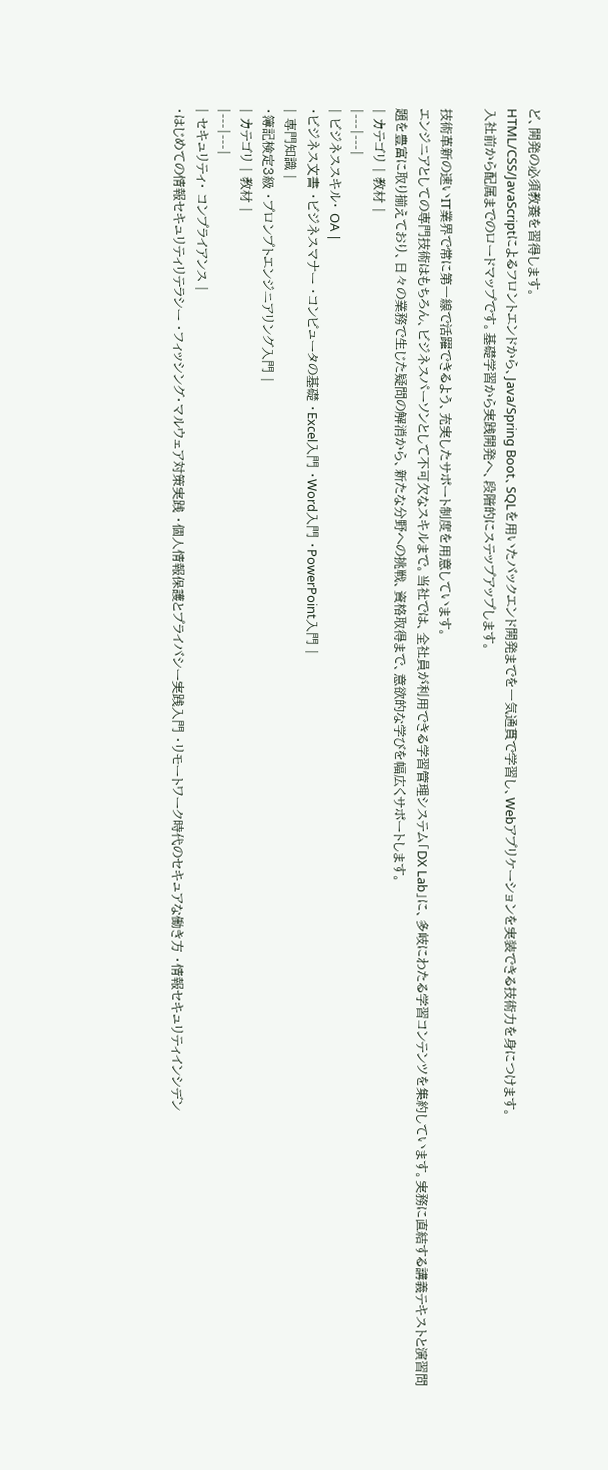ど、開発の必須教養を習得します。
HTML/CSS/JavaScriptによるフロントエンドから、Java/Spring Boot、SQLを用いたバックエンド開発までを一気通貫で学習し、Webアプリケーションを実装できる技術力を身につけます。
入社前から配属までのロードマップです。基礎学習から実践開発へ、段階的にステップアップします。

技術革新の速いIT業界で常に第一線で活躍できるよう、充実したサポート制度を用意しています。
エンジニアとしての専門技術はもちろん、ビジネスパーソンとして不可欠なスキルまで。当社では、全社員が利用できる学習管理システム「DX Lab」に、多岐にわたる学習コンテンツを集約しています。実務に直結する講義テキストと演習問題を豊富に取り揃えており、日々の業務で生じた疑問の解消から、新たな分野への挑戦、資格取得まで、意欲的な学びを幅広くサポートします。
| カテゴリ | 教材 |
|---|---|
| ビジネススキル・ OA |
・ビジネス文書 ・ビジネスマナー ・コンピュータの基礎 ・Excel入門 ・Word入門 ・PowerPoint入門 |
| 専門知識 |
・簿記検定3級 ・プロンプトエンジニアリング入門 |
| カテゴリ | 教材 |
|---|---|
| セキュリティ・ コンプライアンス |
・はじめての情報セキュリティリテラシー ・フィッシング・マルウェア対策実践 ・個人情報保護とプライバシー実践入門 ・リモートワーク時代のセキュアな働き方 ・情報セキュリティインシデン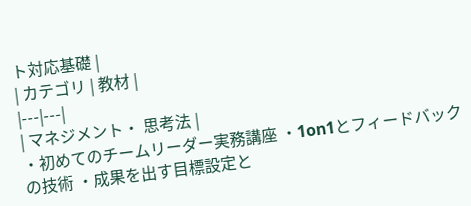ト対応基礎 |
| カテゴリ | 教材 |
|---|---|
| マネジメント・ 思考法 |
・初めてのチームリーダー実務講座 ・1on1とフィードバックの技術 ・成果を出す目標設定と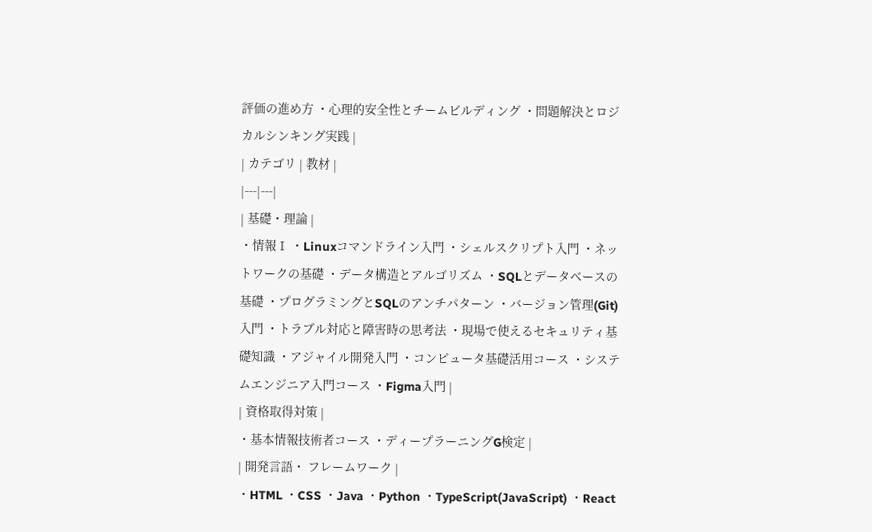評価の進め方 ・心理的安全性とチームビルディング ・問題解決とロジカルシンキング実践 |
| カテゴリ | 教材 |
|---|---|
| 基礎・理論 |
・情報Ⅰ ・Linuxコマンドライン入門 ・シェルスクリプト入門 ・ネットワークの基礎 ・データ構造とアルゴリズム ・SQLとデータベースの基礎 ・プログラミングとSQLのアンチパターン ・バージョン管理(Git)入門 ・トラブル対応と障害時の思考法 ・現場で使えるセキュリティ基礎知識 ・アジャイル開発入門 ・コンピュータ基礎活用コース ・システムエンジニア入門コース ・Figma入門 |
| 資格取得対策 |
・基本情報技術者コース ・ディープラーニングG検定 |
| 開発言語・ フレームワーク |
・HTML ・CSS ・Java ・Python ・TypeScript(JavaScript) ・React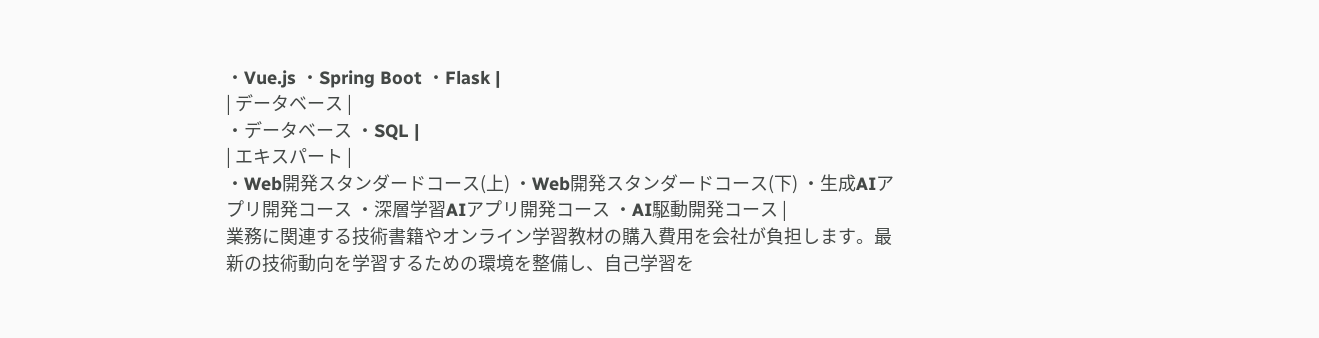・Vue.js ・Spring Boot ・Flask |
| データベース |
・データベース ・SQL |
| エキスパート |
・Web開発スタンダードコース(上) ・Web開発スタンダードコース(下) ・生成AIアプリ開発コース ・深層学習AIアプリ開発コース ・AI駆動開発コース |
業務に関連する技術書籍やオンライン学習教材の購入費用を会社が負担します。最新の技術動向を学習するための環境を整備し、自己学習を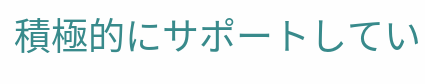積極的にサポートしてい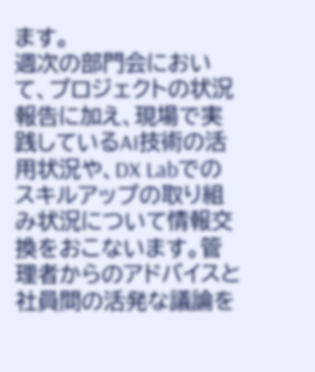ます。
週次の部門会において、プロジェクトの状況報告に加え、現場で実践しているAI技術の活用状況や、DX Labでのスキルアップの取り組み状況について情報交換をおこないます。管理者からのアドバイスと社員間の活発な議論を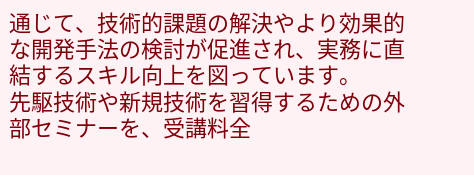通じて、技術的課題の解決やより効果的な開発手法の検討が促進され、実務に直結するスキル向上を図っています。
先駆技術や新規技術を習得するための外部セミナーを、受講料全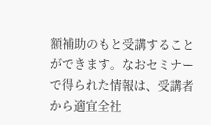額補助のもと受講することができます。なおセミナーで得られた情報は、受講者から適宜全社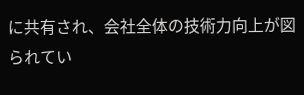に共有され、会社全体の技術力向上が図られてい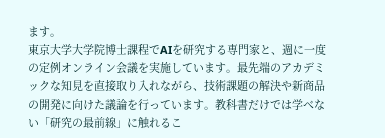ます。
東京大学大学院博士課程でAIを研究する専門家と、週に一度の定例オンライン会議を実施しています。最先端のアカデミックな知見を直接取り入れながら、技術課題の解決や新商品の開発に向けた議論を行っています。教科書だけでは学べない「研究の最前線」に触れるこ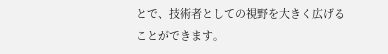とで、技術者としての視野を大きく広げることができます。